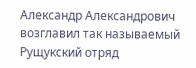Александр Александрович возглавил так называемый Рущукский отряд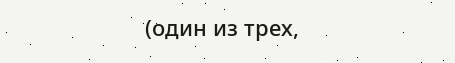(один из трех,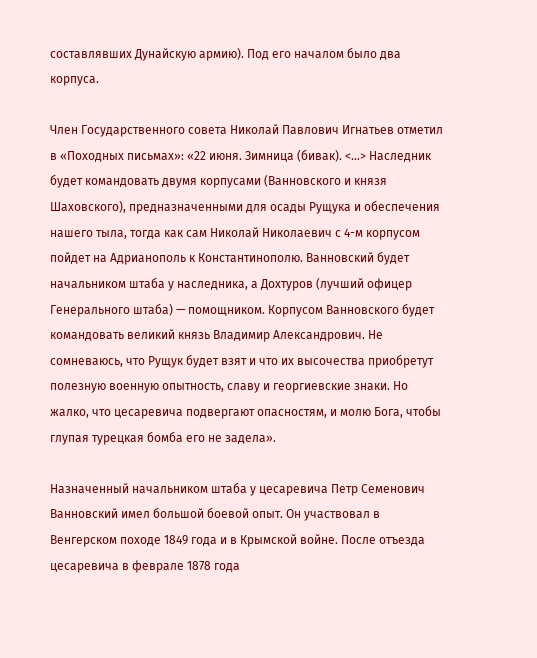составлявших Дунайскую армию). Под его началом было два корпуса.

Член Государственного совета Николай Павлович Игнатьев отметил в «Походных письмах»: «22 июня. Зимница (бивак). <…> Наследник будет командовать двумя корпусами (Ванновского и князя Шаховского), предназначенными для осады Рущука и обеспечения нашего тыла, тогда как сам Николай Николаевич с 4-м корпусом пойдет на Адрианополь к Константинополю. Ванновский будет начальником штаба у наследника, а Дохтуров (лучший офицер Генерального штаба) — помощником. Корпусом Ванновского будет командовать великий князь Владимир Александрович. Не сомневаюсь, что Рущук будет взят и что их высочества приобретут полезную военную опытность, славу и георгиевские знаки. Но жалко, что цесаревича подвергают опасностям, и молю Бога, чтобы глупая турецкая бомба его не задела».

Назначенный начальником штаба у цесаревича Петр Семенович Ванновский имел большой боевой опыт. Он участвовал в Венгерском походе 1849 года и в Крымской войне. После отъезда цесаревича в феврале 1878 года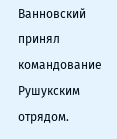Ванновский принял командование Рушукским отрядом.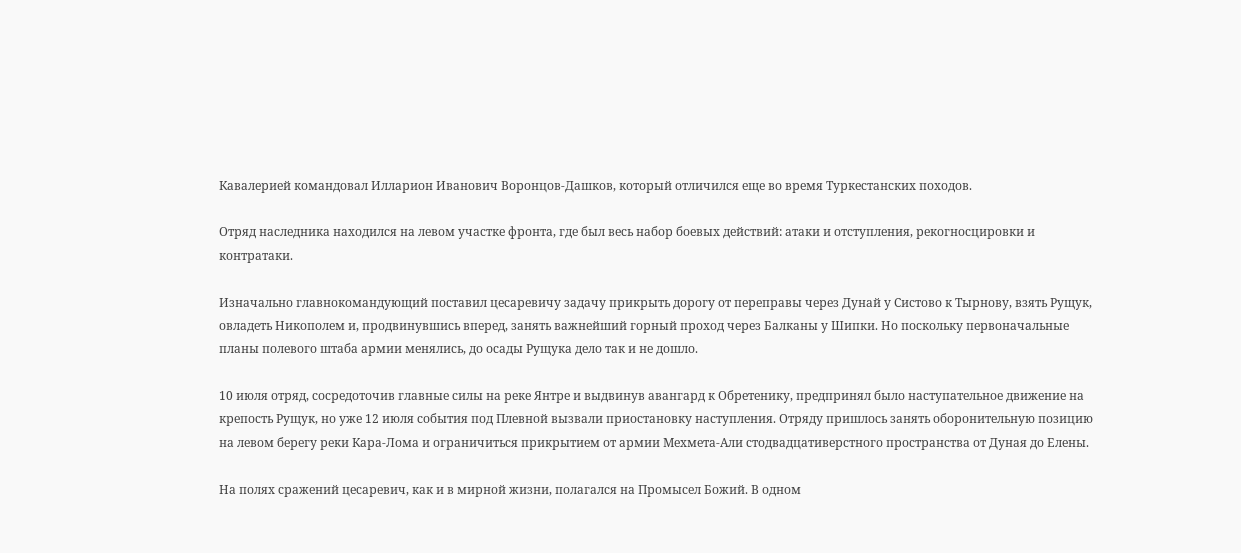Кавалерией командовал Илларион Иванович Воронцов-Дашков, который отличился еще во время Туркестанских походов.

Отряд наследника находился на левом участке фронта, где был весь набор боевых действий: атаки и отступления, рекогносцировки и контратаки.

Изначально главнокомандующий поставил цесаревичу задачу прикрыть дорогу от переправы через Дунай у Систово к Тырнову, взять Рущук, овладеть Никополем и, продвинувшись вперед, занять важнейший горный проход через Балканы у Шипки. Но поскольку первоначальные планы полевого штаба армии менялись, до осады Рущука дело так и не дошло.

10 июля отряд, сосредоточив главные силы на реке Янтре и выдвинув авангард к Обретенику, предпринял было наступательное движение на крепость Рущук, но уже 12 июля события под Плевной вызвали приостановку наступления. Отряду пришлось занять оборонительную позицию на левом берегу реки Кара-Лома и ограничиться прикрытием от армии Мехмета-Али стодвадцативерстного пространства от Дуная до Елены.

На полях сражений цесаревич, как и в мирной жизни, полагался на Промысел Божий. В одном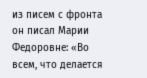из писем с фронта он писал Марии Федоровне: «Во всем, что делается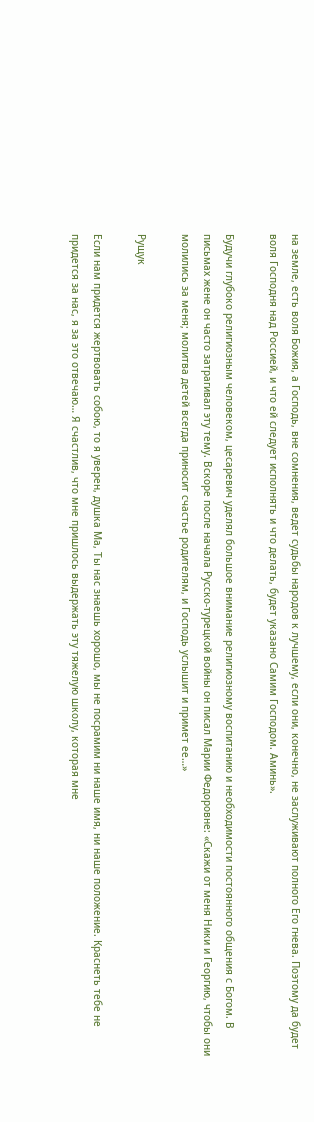на земле, есть воля Божия, а Господь, вне сомнения, ведет судьбы народов к лучшему, если они, конечно, не заслуживают полного Его гнева. Поэтому да будет воля Господня над Россией, и что ей следует исполнять и что делать, будет указано Самим Господом. Аминь».

Будучи глубоко религиозным человеком, цесаревич уделял большое внимание религиозному воспитанию и необходимости постоянного общения с Богом. В письмах жене он часто затрагивал эту тему. Вскоре после начала Русско-турецкой войны он писал Марии Федоровне: «Скажи от меня Ники и Георгию, чтобы они молились за меня; молитва детей всегда приносит счастье родителям, и Господь услышит и примет ее…»

Рущук

Если нам придется жертвовать собою, то я уверен, душка Ма, Ты нас знаешь хорошо, мы не посрамим ни наше имя, ни наше положение. Краснеть тебе не придется за нас, я за это отвечаю… Я счастлив, что мне пришлось выдержать эту тяжелую школу, которая мне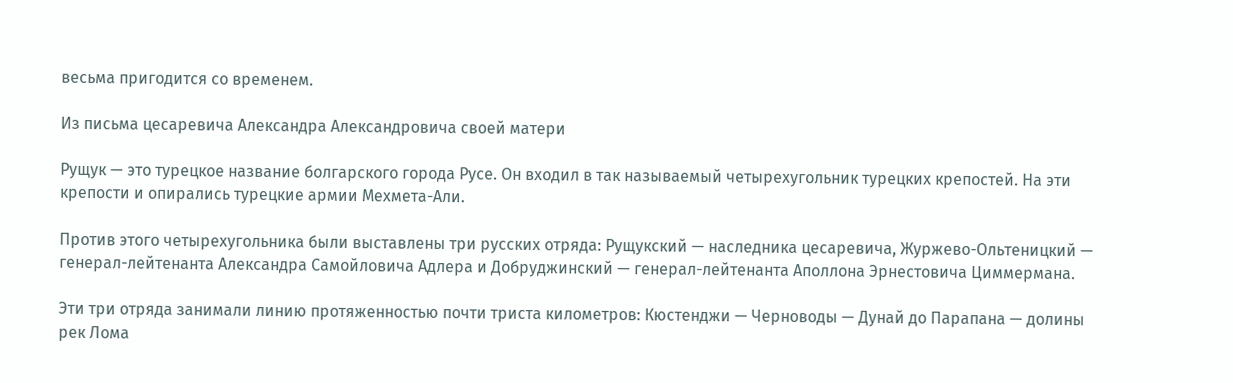весьма пригодится со временем.

Из письма цесаревича Александра Александровича своей матери

Рущук — это турецкое название болгарского города Русе. Он входил в так называемый четырехугольник турецких крепостей. На эти крепости и опирались турецкие армии Мехмета-Али.

Против этого четырехугольника были выставлены три русских отряда: Рущукский — наследника цесаревича, Журжево-Ольтеницкий — генерал-лейтенанта Александра Самойловича Адлера и Добруджинский — генерал-лейтенанта Аполлона Эрнестовича Циммермана.

Эти три отряда занимали линию протяженностью почти триста километров: Кюстенджи — Черноводы — Дунай до Парапана — долины рек Лома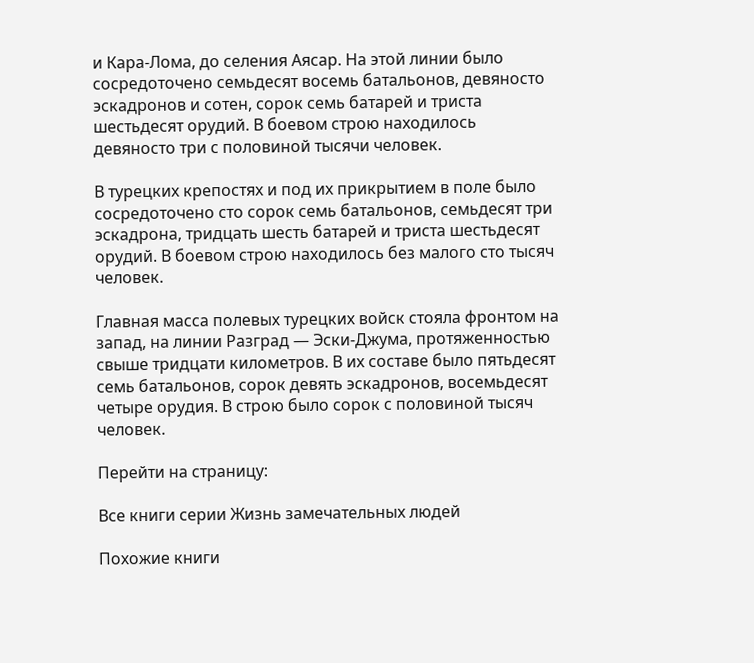и Кара-Лома, до селения Аясар. На этой линии было сосредоточено семьдесят восемь батальонов, девяносто эскадронов и сотен, сорок семь батарей и триста шестьдесят орудий. В боевом строю находилось девяносто три с половиной тысячи человек.

В турецких крепостях и под их прикрытием в поле было сосредоточено сто сорок семь батальонов, семьдесят три эскадрона, тридцать шесть батарей и триста шестьдесят орудий. В боевом строю находилось без малого сто тысяч человек.

Главная масса полевых турецких войск стояла фронтом на запад, на линии Разград — Эски-Джума, протяженностью свыше тридцати километров. В их составе было пятьдесят семь батальонов, сорок девять эскадронов, восемьдесят четыре орудия. В строю было сорок с половиной тысяч человек.

Перейти на страницу:

Все книги серии Жизнь замечательных людей

Похожие книги